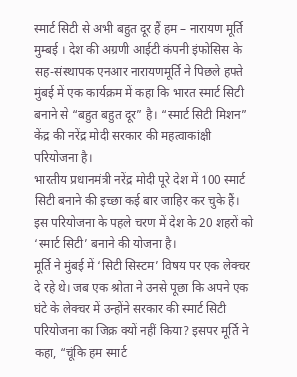स्मार्ट सिटी से अभी बहुत दूर हैं हम – नारायण मूर्ति
मुम्बई । देश की अग्रणी आईटी कंपनी इंफोसिस के सह-संस्थापक एनआर नारायणमूर्ति ने पिछले हफ्ते मुंबई में एक कार्यक्रम में कहा कि भारत स्मार्ट सिटी बनाने से “बहुत बहुत दूर” है। “स्मार्ट सिटी मिशन” केंद्र की नरेंद्र मोदी सरकार की महत्वाकांक्षी परियोजना है।
भारतीय प्रधानमंत्री नरेंद्र मोदी पूरे देश में 100 स्मार्ट सिटी बनाने की इच्छा कई बार जाहिर कर चुके हैं। इस परियोजना के पहले चरण में देश के 20 शहरों को ‘स्मार्ट सिटी’ बनाने की योजना है।
मूर्ति ने मुंबई में ‘सिटी सिस्टम’ विषय पर एक लेक्चर दे रहे थे। जब एक श्रोता ने उनसे पूछा कि अपने एक घंटे के लेक्चर में उन्होंने सरकार की स्मार्ट सिटी परियोजना का जिक्र क्यों नहीं किया? इसपर मूर्ति ने कहा, “चूंकि हम स्मार्ट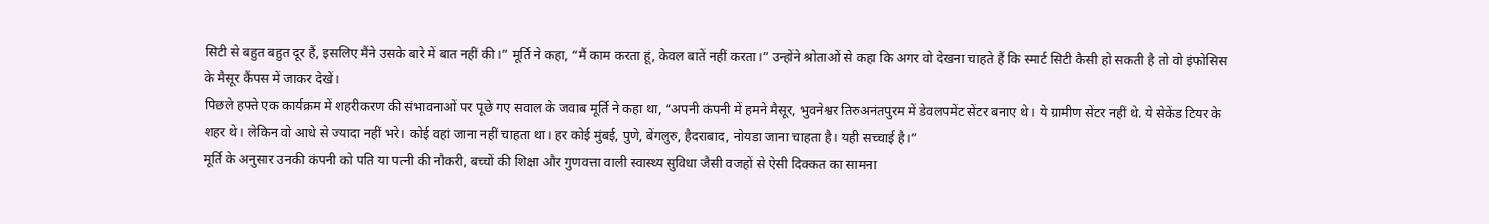सिटी से बहुत बहुत दूर हैं, इसलिए मैंने उसके बारे में बात नहीं की।” मूर्ति ने कहा, “मैं काम करता हूं, केवल बातें नहीं करता।” उन्होंने श्रोताओं से कहा कि अगर वो देखना चाहते हैं कि स्मार्ट सिटी कैसी हो सकती है तो वो इंफोसिस के मैसूर कैंपस में जाकर देखें।
पिछले हफ्ते एक कार्यक्रम में शहरीकरण की संभावनाओं पर पूछे गए सवाल के जवाब मूर्ति ने कहा था, “अपनी कंपनी में हमने मैसूर, भुवनेश्वर तिरुअनंतपुरम में डेवलपमेंट सेंटर बनाए थे। ये ग्रामीण सेंटर नहीं थे. ये सेकेंड टियर के शहर थे। लेकिन वो आधे से ज्यादा नहीं भरे। कोई वहां जाना नहीं चाहता था। हर कोई मुंबई, पुणे, बेंगलुरु, हैदराबाद, नोयडा जाना चाहता है। यही सच्चाई है।”
मूर्ति के अनुसार उनकी कंपनी को पति या पत्नी की नौकरी, बच्चों की शिक्षा और गुणवत्ता वाली स्वास्थ्य सुविधा जैसी वजहों से ऐसी दिक्कत का सामना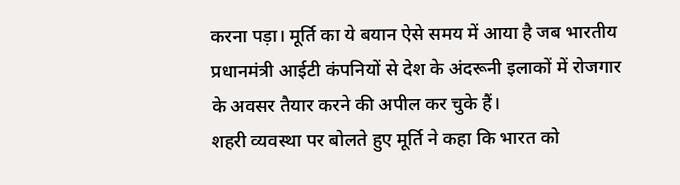करना पड़ा। मूर्ति का ये बयान ऐसे समय में आया है जब भारतीय प्रधानमंत्री आईटी कंपनियों से देश के अंदरूनी इलाकों में रोजगार के अवसर तैयार करने की अपील कर चुके हैं।
शहरी व्यवस्था पर बोलते हुए मूर्ति ने कहा कि भारत को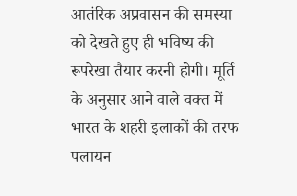आतंरिक अप्रवासन की समस्या को देखते हुए ही भविष्य की रूपरेखा तैयार करनी होगी। मूर्ति के अनुसार आने वाले वक्त में भारत के शहरी इलाकों की तरफ पलायन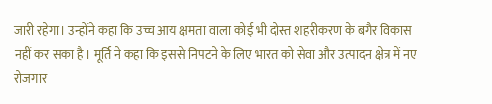जारी रहेगा। उन्होंने कहा कि उच्च आय क्षमता वाला कोई भी दोस्त शहरीकरण के बगैर विकास नहीं कर सका है। मूर्ति ने कहा कि इससे निपटने के लिए भारत को सेवा और उत्पादन क्षेत्र में नए रोजगार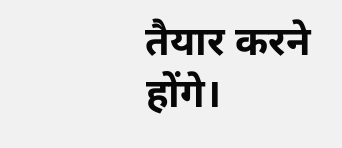तैयार करने होंगे।